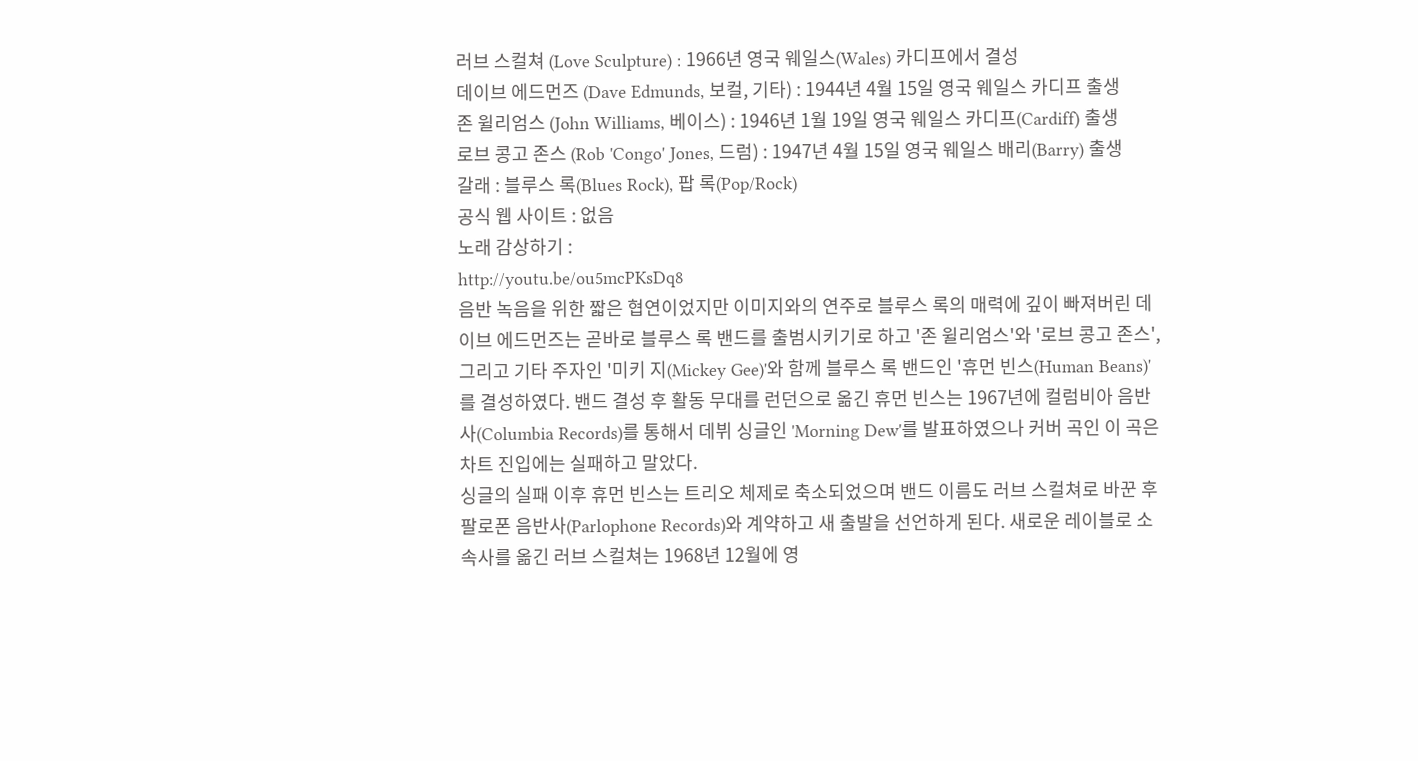러브 스컬쳐 (Love Sculpture) : 1966년 영국 웨일스(Wales) 카디프에서 결성
데이브 에드먼즈 (Dave Edmunds, 보컬, 기타) : 1944년 4월 15일 영국 웨일스 카디프 출생
존 윌리엄스 (John Williams, 베이스) : 1946년 1월 19일 영국 웨일스 카디프(Cardiff) 출생
로브 콩고 존스 (Rob 'Congo' Jones, 드럼) : 1947년 4월 15일 영국 웨일스 배리(Barry) 출생
갈래 : 블루스 록(Blues Rock), 팝 록(Pop/Rock)
공식 웹 사이트 : 없음
노래 감상하기 :
http://youtu.be/ou5mcPKsDq8
음반 녹음을 위한 짧은 협연이었지만 이미지와의 연주로 블루스 록의 매력에 깊이 빠져버린 데이브 에드먼즈는 곧바로 블루스 록 밴드를 출범시키기로 하고 '존 윌리엄스'와 '로브 콩고 존스', 그리고 기타 주자인 '미키 지(Mickey Gee)'와 함께 블루스 록 밴드인 '휴먼 빈스(Human Beans)'를 결성하였다. 밴드 결성 후 활동 무대를 런던으로 옮긴 휴먼 빈스는 1967년에 컬럼비아 음반사(Columbia Records)를 통해서 데뷔 싱글인 'Morning Dew'를 발표하였으나 커버 곡인 이 곡은 차트 진입에는 실패하고 말았다.
싱글의 실패 이후 휴먼 빈스는 트리오 체제로 축소되었으며 밴드 이름도 러브 스컬쳐로 바꾼 후 팔로폰 음반사(Parlophone Records)와 계약하고 새 출발을 선언하게 된다. 새로운 레이블로 소속사를 옮긴 러브 스컬쳐는 1968년 12월에 영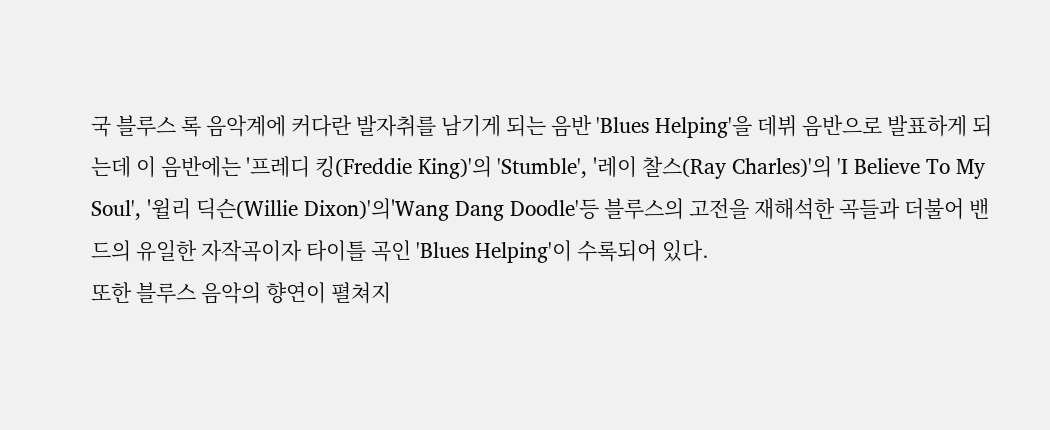국 블루스 록 음악계에 커다란 발자취를 남기게 되는 음반 'Blues Helping'을 데뷔 음반으로 발표하게 되는데 이 음반에는 '프레디 킹(Freddie King)'의 'Stumble', '레이 찰스(Ray Charles)'의 'I Believe To My Soul', '윌리 딕슨(Willie Dixon)'의'Wang Dang Doodle'등 블루스의 고전을 재해석한 곡들과 더불어 밴드의 유일한 자작곡이자 타이틀 곡인 'Blues Helping'이 수록되어 있다.
또한 블루스 음악의 향연이 펼쳐지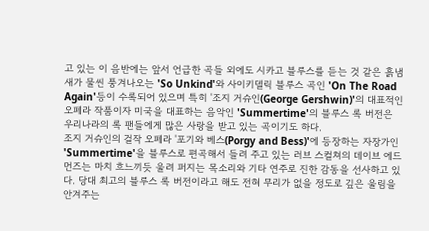고 있는 이 음반에는 앞서 언급한 곡들 외에도 시카고 블루스를 듣는 것 같은 흙냄새가 물씬 풍겨나오는 'So Unkind'와 사이키델릭 블루스 곡인 'On The Road Again'등이 수록되어 있으며 특히 '조지 거슈인(George Gershwin)'의 대표적인 오페라 작품이자 미국을 대표하는 음악인 'Summertime'의 블루스 록 버전은 우리나라의 록 팬들에게 많은 사랑을 받고 있는 곡이기도 하다.
조지 거슈인의 걸작 오페라 '포기와 베스(Porgy and Bess)'에 등장하는 자장가인 'Summertime'을 블루스로 편곡해서 들려 주고 있는 러브 스컬쳐의 데이브 에드먼즈는 마치 흐느끼듯 울려 퍼지는 목소리와 기타 연주로 진한 감동을 선사하고 있다. 당대 최고의 블루스 록 버전이라고 해도 전혀 무리가 없을 정도로 깊은 울림을 안겨주는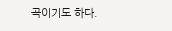곡이기도 하다.